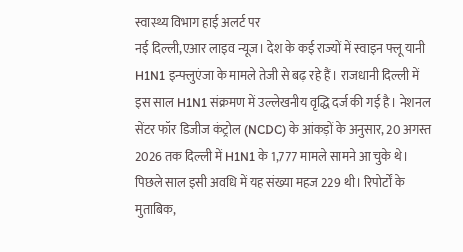स्वास्थ्य विभाग हाई अलर्ट पर
नई दिल्ली,एआर लाइव न्यूज। देश के कई राज्यों में स्वाइन फ्लू यानी H1N1 इन्फ्लुएंजा के मामले तेजी से बढ़ रहे हैं। राजधानी दिल्ली में इस साल H1N1 संक्रमण में उल्लेखनीय वृद्धि दर्ज की गई है। नेशनल सेंटर फॉर डिजीज कंट्रोल (NCDC) के आंकड़ों के अनुसार, 20 अगस्त 2026 तक दिल्ली में H1N1 के 1,777 मामले सामने आ चुके थे। पिछले साल इसी अवधि में यह संख्या महज 229 थी। रिपोर्टों के मुताबिक,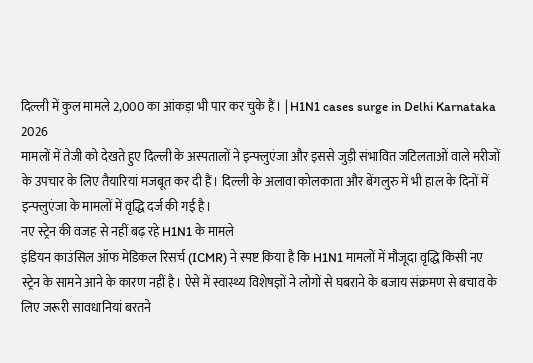दिल्ली में कुल मामले 2,000 का आंकड़ा भी पार कर चुके हैं। | H1N1 cases surge in Delhi Karnataka 2026
मामलों में तेजी को देखते हुए दिल्ली के अस्पतालों ने इन्फ्लुएंजा और इससे जुड़ी संभावित जटिलताओं वाले मरीजों के उपचार के लिए तैयारियां मजबूत कर दी हैं। दिल्ली के अलावा कोलकाता और बेंगलुरु में भी हाल के दिनों में इन्फ्लुएंजा के मामलों में वृद्धि दर्ज की गई है।
नए स्ट्रेन की वजह से नहीं बढ़ रहे H1N1 के मामले
इंडियन काउंसिल ऑफ मेडिकल रिसर्च (ICMR) ने स्पष्ट किया है कि H1N1 मामलों में मौजूदा वृद्धि किसी नए स्ट्रेन के सामने आने के कारण नहीं है। ऐसे में स्वास्थ्य विशेषज्ञों ने लोगों से घबराने के बजाय संक्रमण से बचाव के लिए जरूरी सावधानियां बरतने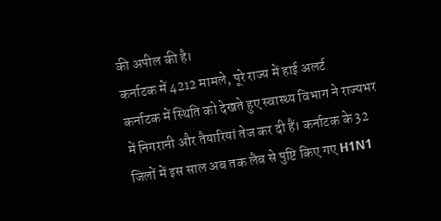की अपील की है।
कर्नाटक में 4212 मामले, पूरे राज्य में हाई अलर्ट
कर्नाटक में स्थिति को देखते हुए स्वास्थ्य विभाग ने राज्यभर में निगरानी और तैयारियां तेज कर दी हैं। कर्नाटक के 32 जिलों में इस साल अब तक लैब से पुष्टि किए गए H1N1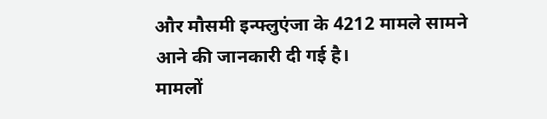और मौसमी इन्फ्लुएंजा के 4212 मामले सामने आने की जानकारी दी गई है।
मामलों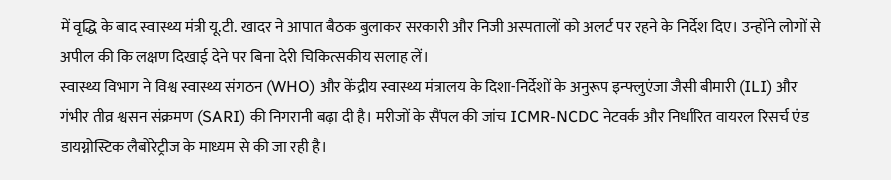में वृद्धि के बाद स्वास्थ्य मंत्री यू.टी. खादर ने आपात बैठक बुलाकर सरकारी और निजी अस्पतालों को अलर्ट पर रहने के निर्देश दिए। उन्होंने लोगों से अपील की कि लक्षण दिखाई देने पर बिना देरी चिकित्सकीय सलाह लें।
स्वास्थ्य विभाग ने विश्व स्वास्थ्य संगठन (WHO) और केंद्रीय स्वास्थ्य मंत्रालय के दिशा-निर्देशों के अनुरूप इन्फ्लुएंजा जैसी बीमारी (ILI) और गंभीर तीव्र श्वसन संक्रमण (SARI) की निगरानी बढ़ा दी है। मरीजों के सैंपल की जांच ICMR-NCDC नेटवर्क और निर्धारित वायरल रिसर्च एंड डायग्नोस्टिक लैबोरेट्रीज के माध्यम से की जा रही है।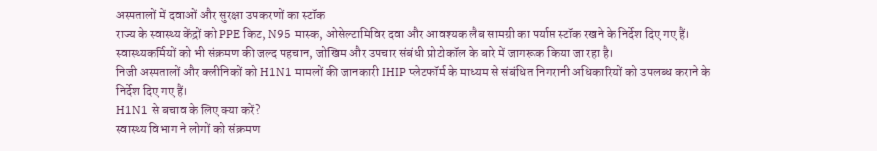अस्पतालों में दवाओं और सुरक्षा उपकरणों का स्टॉक
राज्य के स्वास्थ्य केंद्रों को PPE किट, N95 मास्क, ओसेल्टामिविर दवा और आवश्यक लैब सामग्री का पर्याप्त स्टॉक रखने के निर्देश दिए गए हैं। स्वास्थ्यकर्मियों को भी संक्रमण की जल्द पहचान, जोखिम और उपचार संबंधी प्रोटोकॉल के बारे में जागरूक किया जा रहा है।
निजी अस्पतालों और क्लीनिकों को H1N1 मामलों की जानकारी IHIP प्लेटफॉर्म के माध्यम से संबंधित निगरानी अधिकारियों को उपलब्ध कराने के निर्देश दिए गए हैं।
H1N1 से बचाव के लिए क्या करें?
स्वास्थ्य विभाग ने लोगों को संक्रमण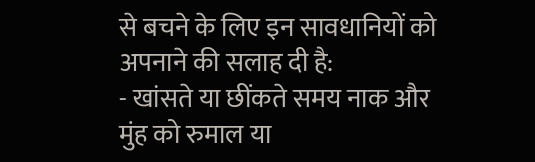से बचने के लिए इन सावधानियों को अपनाने की सलाह दी है:
- खांसते या छींकते समय नाक और मुंह को रुमाल या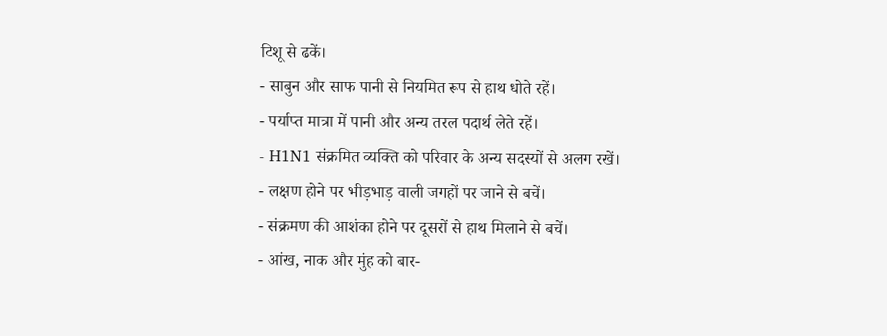टिशू से ढकें।
- साबुन और साफ पानी से नियमित रूप से हाथ धोते रहें।
- पर्याप्त मात्रा में पानी और अन्य तरल पदार्थ लेते रहें।
- H1N1 संक्रमित व्यक्ति को परिवार के अन्य सदस्यों से अलग रखें।
- लक्षण होने पर भीड़भाड़ वाली जगहों पर जाने से बचें।
- संक्रमण की आशंका होने पर दूसरों से हाथ मिलाने से बचें।
- आंख, नाक और मुंह को बार-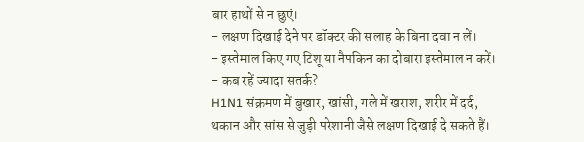बार हाथों से न छुएं।
- लक्षण दिखाई देने पर डॉक्टर की सलाह के बिना दवा न लें।
- इस्तेमाल किए गए टिशू या नैपकिन का दोबारा इस्तेमाल न करें।
- कब रहें ज्यादा सतर्क?
H1N1 संक्रमण में बुखार, खांसी, गले में खराश, शरीर में दर्द, थकान और सांस से जुड़ी परेशानी जैसे लक्षण दिखाई दे सकते हैं।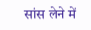सांस लेने में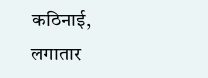कठिनाई, लगातार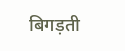बिगड़ती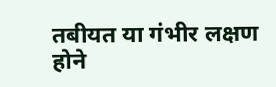तबीयत या गंभीर लक्षण होने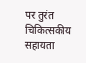पर तुरंत चिकित्सकीय सहायता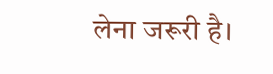लेना जरूरी है।